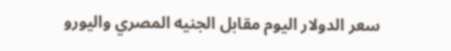سعر الدولار اليوم مقابل الجنيه المصري واليورو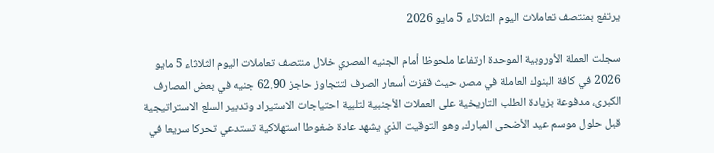يرتفع بمنتصف تعاملات اليوم الثلاثاء 5 مايو 2026

سجلت العملة الأوروبية الموحدة ارتفاعا ملحوظا أمام الجنيه المصري خلال منتصف تعاملات اليوم الثلاثاء 5 مايو 2026 في كافة البنوك العاملة في مصر، حيث قفزت أسعار الصرف لتتجاوز حاجز 62.90 جنيه في بعض المصارف الكبرى، مدفوعة بزيادة الطلب التاريخية على العملات الأجنبية لتلبية احتياجات الاستيراد وتدبير السلع الاستراتيجية قبل حلول موسم عيد الأضحى المبارك، وهو التوقيت الذي يشهد عادة ضغوطا استهلاكية تستدعي تحركا سريعا في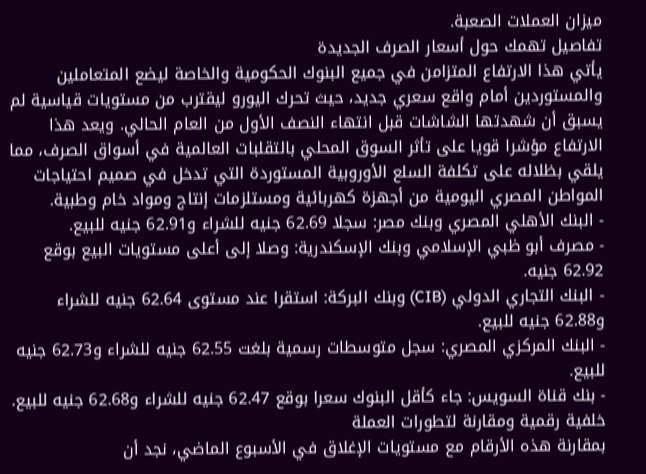ميزان العملات الصعبة.
تفاصيل تهمك حول أسعار الصرف الجديدة
يأتي هذا الارتفاع المتزامن في جميع البنوك الحكومية والخاصة ليضع المتعاملين والمستوردين أمام واقع سعري جديد، حيث تحرك اليورو ليقترب من مستويات قياسية لم يسبق أن شهدتها الشاشات قبل انتهاء النصف الأول من العام الحالي. ويعد هذا الارتفاع مؤشرا قويا على تأثر السوق المحلي بالتقلبات العالمية في أسواق الصرف، مما يلقي بظلاله على تكلفة السلع الأوروبية المستوردة التي تدخل في صميم احتياجات المواطن المصري اليومية من أجهزة كهربائية ومستلزمات إنتاج ومواد خام وطبية.
- البنك الأهلي المصري وبنك مصر: سجلا 62.69 جنيه للشراء و62.91 جنيه للبيع.
- مصرف أبو ظبي الإسلامي وبنك الإسكندرية: وصلا إلى أعلى مستويات البيع بوقع 62.92 جنيه.
- البنك التجاري الدولي (CIB) وبنك البركة: استقرا عند مستوى 62.64 جنيه للشراء و62.88 جنيه للبيع.
- البنك المركزي المصري: سجل متوسطات رسمية بلغت 62.55 جنيه للشراء و62.73 جنيه للبيع.
- بنك قناة السويس: جاء كأقل البنوك سعرا بوقع 62.47 جنيه للشراء و62.68 جنيه للبيع.
خلفية رقمية ومقارنة لتطورات العملة
بمقارنة هذه الأرقام مع مستويات الإغلاق في الأسبوع الماضي، نجد أن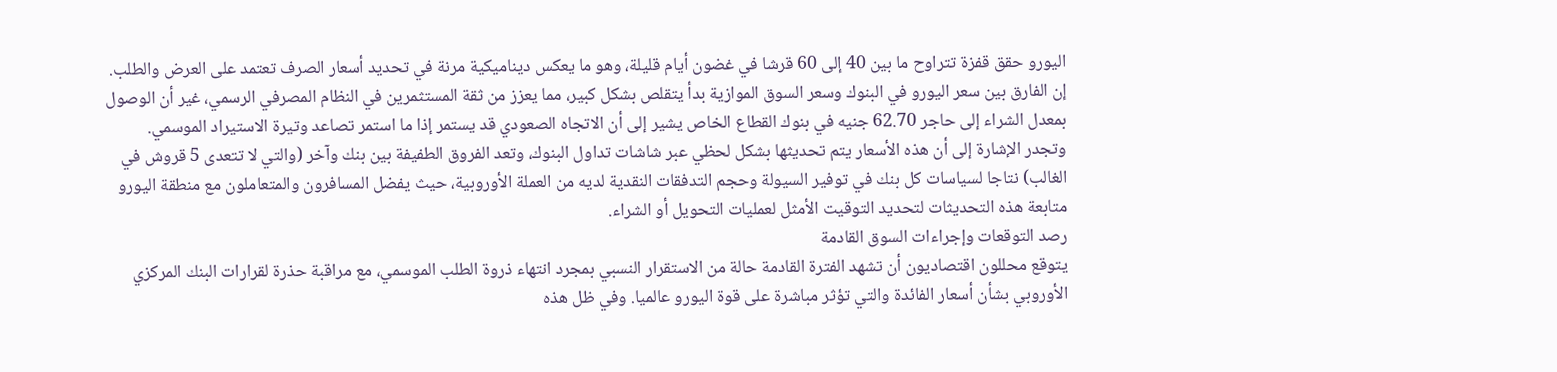اليورو حقق قفزة تتراوح ما بين 40 إلى 60 قرشا في غضون أيام قليلة، وهو ما يعكس ديناميكية مرنة في تحديد أسعار الصرف تعتمد على العرض والطلب. إن الفارق بين سعر اليورو في البنوك وسعر السوق الموازية بدأ يتقلص بشكل كبير، مما يعزز من ثقة المستثمرين في النظام المصرفي الرسمي، غير أن الوصول بمعدل الشراء إلى حاجر 62.70 جنيه في بنوك القطاع الخاص يشير إلى أن الاتجاه الصعودي قد يستمر إذا ما استمر تصاعد وتيرة الاستيراد الموسمي.
وتجدر الإشارة إلى أن هذه الأسعار يتم تحديثها بشكل لحظي عبر شاشات تداول البنوك، وتعد الفروق الطفيفة بين بنك وآخر (والتي لا تتعدى 5 قروش في الغالب) نتاجا لسياسات كل بنك في توفير السيولة وحجم التدفقات النقدية لديه من العملة الأوروبية، حيث يفضل المسافرون والمتعاملون مع منطقة اليورو متابعة هذه التحديثات لتحديد التوقيت الأمثل لعمليات التحويل أو الشراء.
رصد التوقعات وإجراءات السوق القادمة
يتوقع محللون اقتصاديون أن تشهد الفترة القادمة حالة من الاستقرار النسبي بمجرد انتهاء ذروة الطلب الموسمي، مع مراقبة حذرة لقرارات البنك المركزي الأوروبي بشأن أسعار الفائدة والتي تؤثر مباشرة على قوة اليورو عالميا. وفي ظل هذه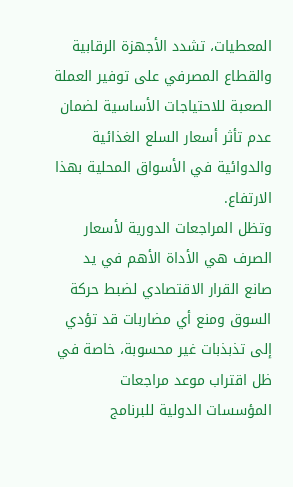المعطيات، تشدد الأجهزة الرقابية والقطاع المصرفي على توفير العملة الصعبة للاحتياجات الأساسية لضمان عدم تأثر أسعار السلع الغذائية والدوائية في الأسواق المحلية بهذا الارتفاع.
وتظل المراجعات الدورية لأسعار الصرف هي الأداة الأهم في يد صانع القرار الاقتصادي لضبط حركة السوق ومنع أي مضاربات قد تؤدي إلى تذبذبات غير محسوبة، خاصة في ظل اقتراب موعد مراجعات المؤسسات الدولية للبرنامج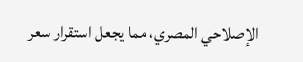الإصلاحي المصري، مما يجعل استقرار سعر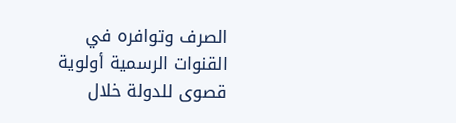الصرف وتوافره في القنوات الرسمية أولوية قصوى للدولة خلال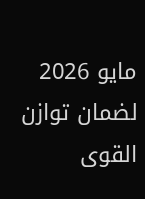مايو 2026 لضمان توازن القوى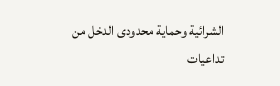الشرائية وحماية محدودى الدخل من تداعيات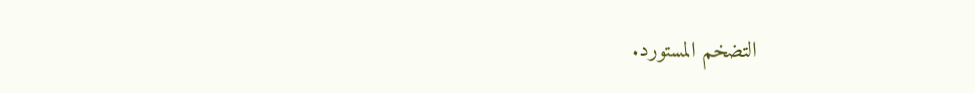التضخم المستورد.